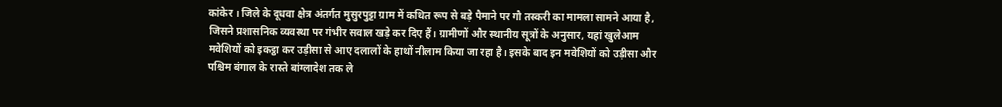कांकेर । जिले के दूधवा क्षेत्र अंतर्गत मुसुरपुट्टा ग्राम में कथित रूप से बड़े पैमाने पर गौ तस्करी का मामला सामने आया है, जिसने प्रशासनिक व्यवस्था पर गंभीर सवाल खड़े कर दिए हैं। ग्रामीणों और स्थानीय सूत्रों के अनुसार, यहां खुलेआम मवेशियों को इकट्ठा कर उड़ीसा से आए दलालों के हाथों नीलाम किया जा रहा है। इसके बाद इन मवेशियों को उड़ीसा और पश्चिम बंगाल के रास्ते बांग्लादेश तक ले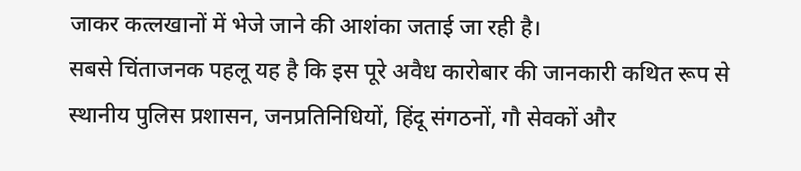जाकर कत्लखानों में भेजे जाने की आशंका जताई जा रही है।
सबसे चिंताजनक पहलू यह है कि इस पूरे अवैध कारोबार की जानकारी कथित रूप से स्थानीय पुलिस प्रशासन, जनप्रतिनिधियों, हिंदू संगठनों, गौ सेवकों और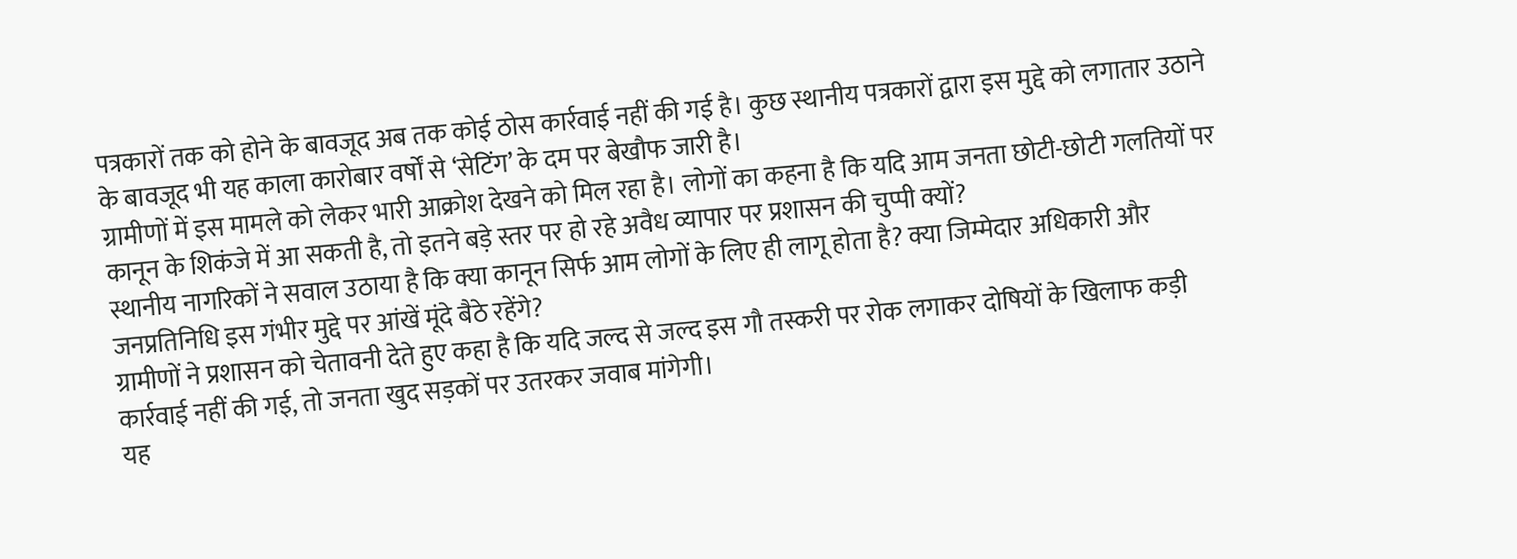पत्रकारों तक को होने के बावजूद अब तक कोई ठोस कार्रवाई नहीं की गई है। कुछ स्थानीय पत्रकारों द्वारा इस मुद्दे को लगातार उठाने के बावजूद भी यह काला कारोबार वर्षों से ‘सेटिंग’ के दम पर बेखौफ जारी है।
ग्रामीणों में इस मामले को लेकर भारी आक्रोश देखने को मिल रहा है। लोगों का कहना है कि यदि आम जनता छोटी-छोटी गलतियों पर कानून के शिकंजे में आ सकती है, तो इतने बड़े स्तर पर हो रहे अवैध व्यापार पर प्रशासन की चुप्पी क्यों?
स्थानीय नागरिकों ने सवाल उठाया है कि क्या कानून सिर्फ आम लोगों के लिए ही लागू होता है? क्या जिम्मेदार अधिकारी और जनप्रतिनिधि इस गंभीर मुद्दे पर आंखें मूंदे बैठे रहेंगे?
ग्रामीणों ने प्रशासन को चेतावनी देते हुए कहा है कि यदि जल्द से जल्द इस गौ तस्करी पर रोक लगाकर दोषियों के खिलाफ कड़ी कार्रवाई नहीं की गई, तो जनता खुद सड़कों पर उतरकर जवाब मांगेगी।
यह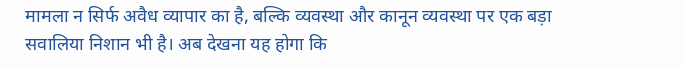मामला न सिर्फ अवैध व्यापार का है, बल्कि व्यवस्था और कानून व्यवस्था पर एक बड़ा सवालिया निशान भी है। अब देखना यह होगा कि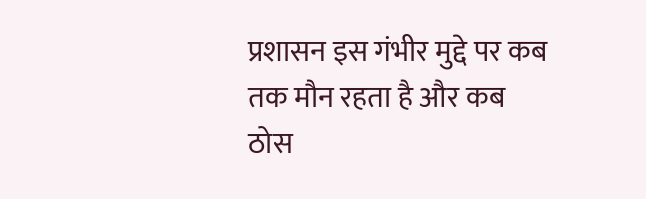प्रशासन इस गंभीर मुद्दे पर कब तक मौन रहता है और कब ठोस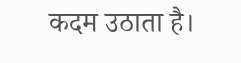कदम उठाता है।